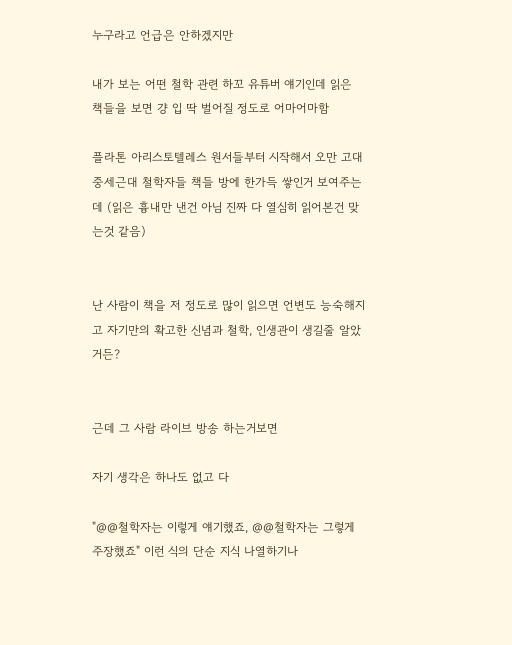누구라고 언급은 안하겠지만

내가 보는 어떤 철학 관련 하꼬 유튜버 얘기인데 읽은 책들을 보면 걍 입 딱 벌어질 정도로 어마어마함

플라톤 아리스토텔레스 원서들부터 시작해서 오만 고대중세근대 철학자들 책들 방에 한가득 쌓인거 보여주는데 (읽은 흉내만 낸건 아님 진짜 다 열심히 읽어본건 맞는것 같음)


난 사람이 책을 저 정도로 많이 읽으면 언변도 능숙해지고 자기만의 확고한 신념과 철학, 인생관이 생길줄 알았거든?


근데 그 사람 라이브 방송 하는거보면

자기 생각은 하나도 없고 다

"@@철학자는 이렇게 얘기했죠, @@철학자는 그렇게 주장했죠" 이런 식의 단순 지식 나열하기나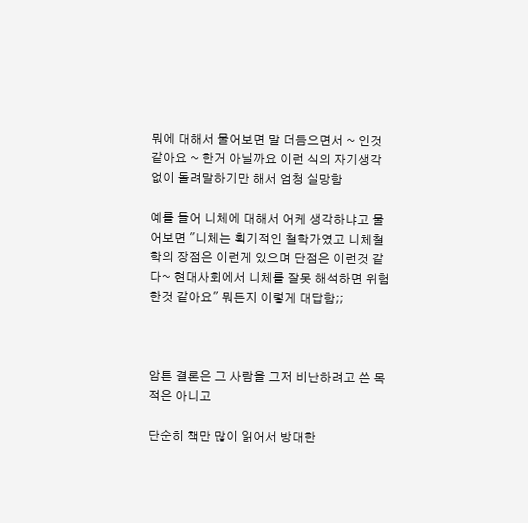뭐에 대해서 물어보면 말 더듬으면서 ~ 인것 같아요 ~ 한거 아닐까요 이런 식의 자기생각 없이 돌려말하기만 해서 엄청 실망함

예를 들어 니체에 대해서 어케 생각하냐고 물어보면 "니체는 획기적인 철학가였고 니체철학의 장점은 이런게 있으며 단점은 이런것 같다~ 현대사회에서 니체를 잘못 해석하면 위험한것 같아요" 뭐든지 이렇게 대답함;;



암튼 결론은 그 사람을 그저 비난하려고 쓴 목적은 아니고

단순히 책만 많이 읽어서 방대한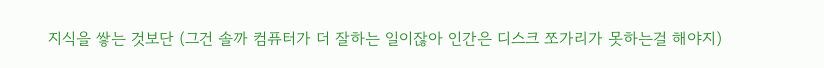지식을 쌓는 것보단 (그건 솔까 컴퓨터가 더 잘하는 일이잖아 인간은 디스크 쪼가리가 못하는걸 해야지)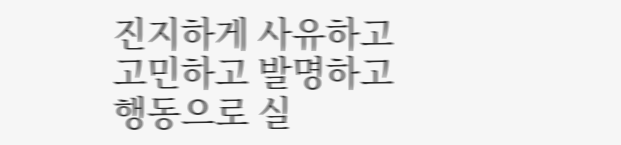진지하게 사유하고 고민하고 발명하고 행동으로 실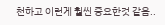천하고 이런게 훨씬 중요한것 같음..